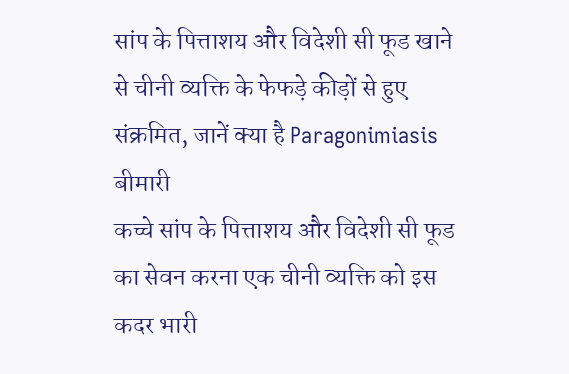सांप के पित्ताशय और विदेशी सी फूड खाने से चीनी व्यक्ति के फेफड़े कीड़ों से हुए संक्रमित, जानें क्या है Paragonimiasis बीमारी
कच्चे सांप के पित्ताशय और विदेशी सी फूड का सेवन करना एक चीनी व्यक्ति को इस कदर भारी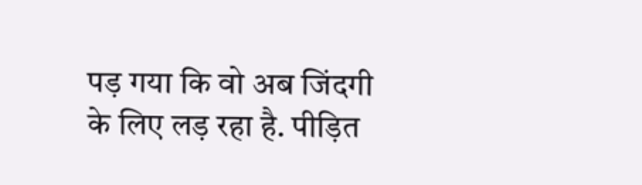पड़ गया कि वो अब जिंदगी के लिए लड़ रहा है. पीड़ित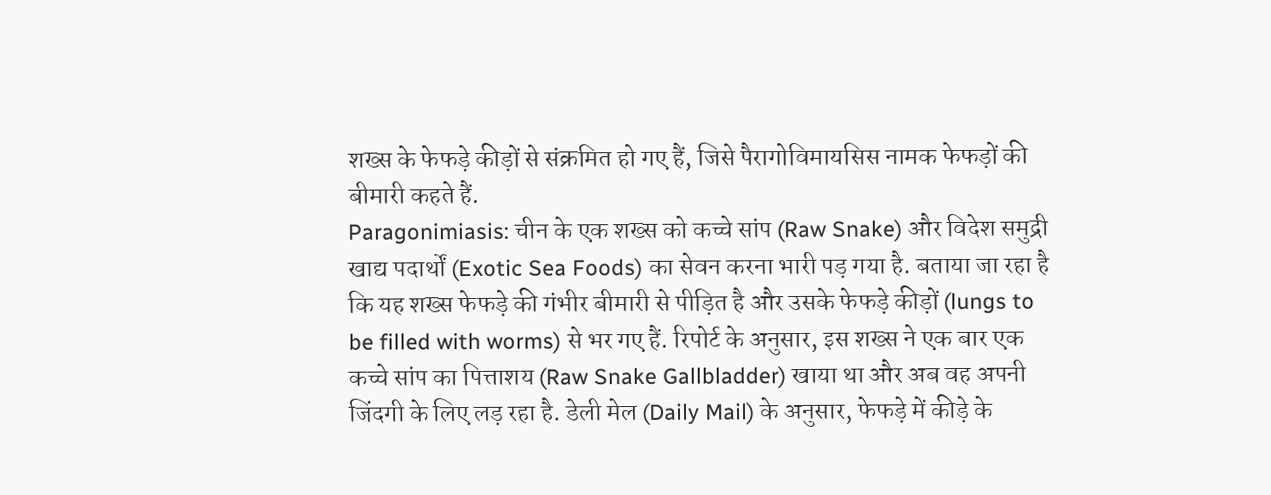शख्स के फेफड़े कीड़ों से संक्रमित हो गए हैं, जिसे पैरागोविमायसिस नामक फेफड़ों की बीमारी कहते हैं.
Paragonimiasis: चीन के एक शख्स को कच्चे सांप (Raw Snake) और विदेश समुद्री खाद्य पदार्थों (Exotic Sea Foods) का सेवन करना भारी पड़ गया है. बताया जा रहा है कि यह शख्स फेफड़े की गंभीर बीमारी से पीड़ित है और उसके फेफड़े कीड़ों (lungs to be filled with worms) से भर गए हैं. रिपोर्ट के अनुसार, इस शख्स ने एक बार एक कच्चे सांप का पित्ताशय (Raw Snake Gallbladder) खाया था और अब वह अपनी जिंदगी के लिए लड़ रहा है. डेली मेल (Daily Mail) के अनुसार, फेफड़े में कीड़े के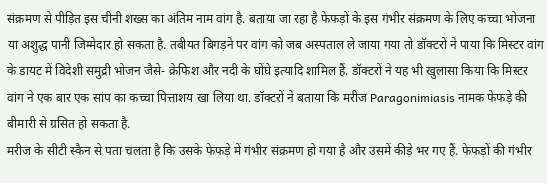संक्रमण से पीड़ित इस चीनी शख्स का अंतिम नाम वांग है. बताया जा रहा है फेफड़ों के इस गंभीर संक्रमण के लिए कच्चा भोजना या अशुद्ध पानी जिम्मेदार हो सकता है. तबीयत बिगड़ने पर वांग को जब अस्पताल ले जाया गया तो डॉक्टरों ने पाया कि मिस्टर वांग के डायट में विदेशी समुद्री भोजन जैसे- क्रेफिश और नदी के घोंघे इत्यादि शामिल हैं. डॉक्टरों ने यह भी खुलासा किया कि मिस्टर वांग ने एक बार एक सांप का कच्चा पित्ताशय खा लिया था. डॉक्टरों ने बताया कि मरीज Paragonimiasis नामक फेफड़े की बीमारी से ग्रसित हो सकता है.
मरीज के सीटी स्कैन से पता चलता है कि उसके फेफड़े में गंभीर संक्रमण हो गया है और उसमें कीड़े भर गए हैं. फेफड़ों की गंभीर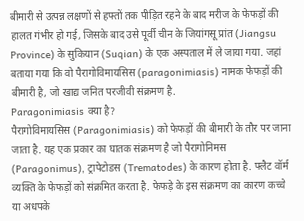बीमारी से उत्पन्न लक्षणों से हफ्तों तक पीड़ित रहने के बाद मरीज के फेफड़ों की हालत गंभीर हो गई, जिसके बाद उसे पूर्वी चीन के जियांगसू प्रांत (Jiangsu Province) के सुकियान (Suqian) के एक अस्पताल में ले जाया गया. जहां बताया गया कि वो पैरागोविमायसिस (paragonimiasis) नामक फेफड़ों की बीमारी है, जो खाद्य जनित परजीवी संक्रमण है.
Paragonimiasis क्या है?
पैरागोविमायसिस (Paragonimiasis) को फेफड़ों की बीमारी के तौर पर जाना जाता है. यह एक प्रकार का घातक संक्रमण है जो पैरागोनिमस (Paragonimus), ट्रापेटोडस (Trematodes) के कारण होता है. फ्लैट वॉर्म व्यक्ति के फेफड़ों को संक्रमित करता है. फेफड़े के इस संक्रमण का कारण कच्चे या अधपके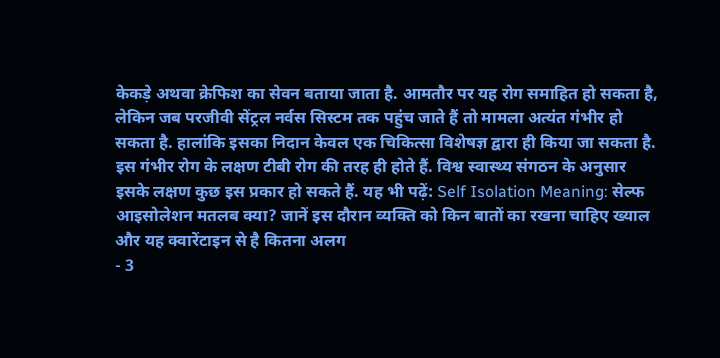केकड़े अथवा क्रेफिश का सेवन बताया जाता है. आमतौर पर यह रोग समाहित हो सकता है, लेकिन जब परजीवी सेंट्रल नर्वस सिस्टम तक पहुंच जाते हैं तो मामला अत्यंत गंभीर हो सकता है. हालांकि इसका निदान केवल एक चिकित्सा विशेषज्ञ द्वारा ही किया जा सकता है.
इस गंभीर रोग के लक्षण टीबी रोग की तरह ही होते हैं. विश्व स्वास्थ्य संगठन के अनुसार इसके लक्षण कुछ इस प्रकार हो सकते हैं. यह भी पढ़ें: Self Isolation Meaning: सेल्फ आइसोलेशन मतलब क्या? जानें इस दौरान व्यक्ति को किन बातों का रखना चाहिए ख्याल और यह क्वारेंटाइन से है कितना अलग
- 3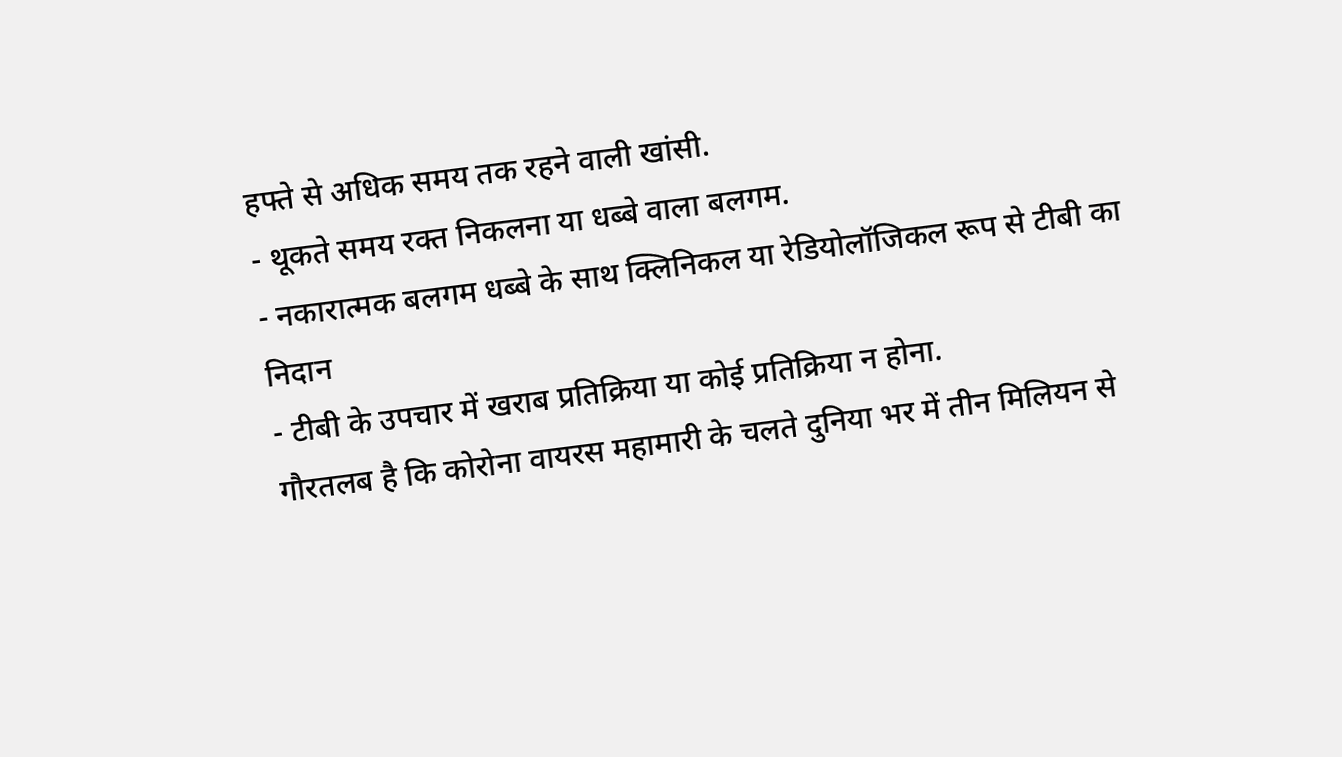हफ्ते से अधिक समय तक रहने वाली खांसी.
- थूकते समय रक्त निकलना या धब्बे वाला बलगम.
- नकारात्मक बलगम धब्बे के साथ क्लिनिकल या रेडियोलॉजिकल रूप से टीबी का निदान
- टीबी के उपचार में खराब प्रतिक्रिया या कोई प्रतिक्रिया न होना.
गौरतलब है कि कोरोना वायरस महामारी के चलते दुनिया भर में तीन मिलियन से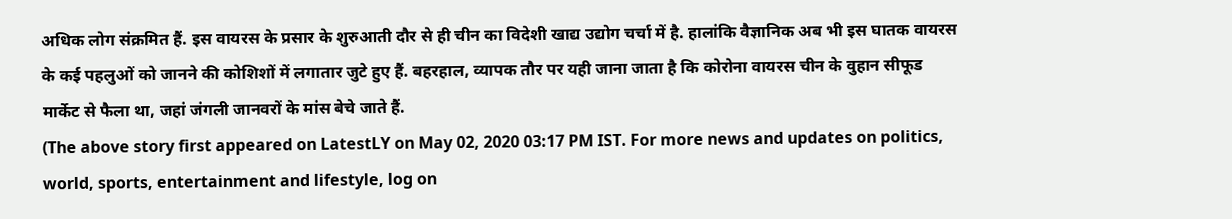अधिक लोग संक्रमित हैं. इस वायरस के प्रसार के शुरुआती दौर से ही चीन का विदेशी खाद्य उद्योग चर्चा में है. हालांकि वैज्ञानिक अब भी इस घातक वायरस के कई पहलुओं को जानने की कोशिशों में लगातार जुटे हुए हैं. बहरहाल, व्यापक तौर पर यही जाना जाता है कि कोरोना वायरस चीन के वुहान सीफूड मार्केट से फैला था, जहां जंगली जानवरों के मांस बेचे जाते हैं.
(The above story first appeared on LatestLY on May 02, 2020 03:17 PM IST. For more news and updates on politics, world, sports, entertainment and lifestyle, log on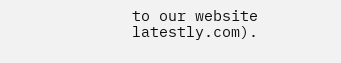to our website latestly.com).